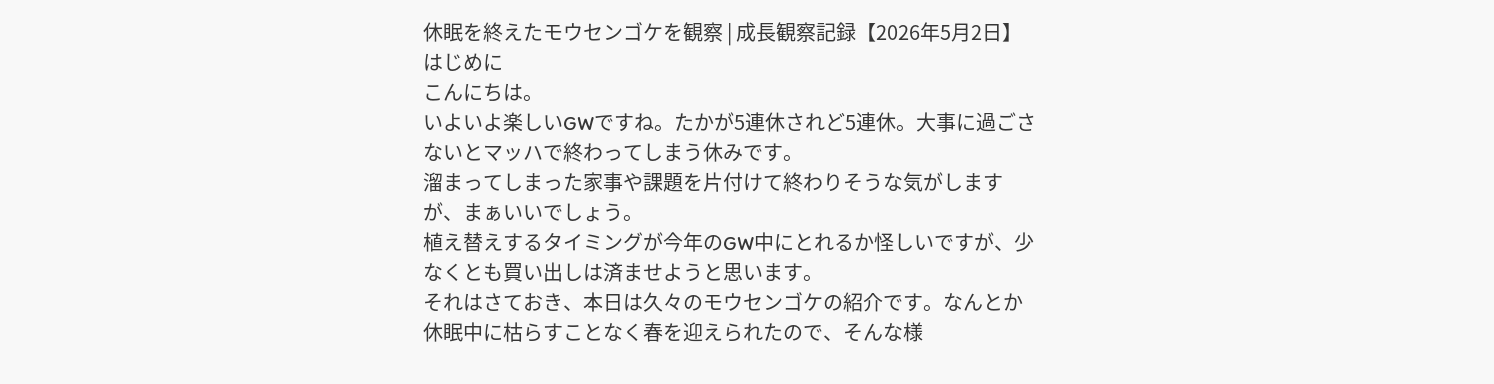休眠を終えたモウセンゴケを観察 | 成長観察記録【2026年5月2日】
はじめに
こんにちは。
いよいよ楽しいGWですね。たかが5連休されど5連休。大事に過ごさないとマッハで終わってしまう休みです。
溜まってしまった家事や課題を片付けて終わりそうな気がしますが、まぁいいでしょう。
植え替えするタイミングが今年のGW中にとれるか怪しいですが、少なくとも買い出しは済ませようと思います。
それはさておき、本日は久々のモウセンゴケの紹介です。なんとか休眠中に枯らすことなく春を迎えられたので、そんな様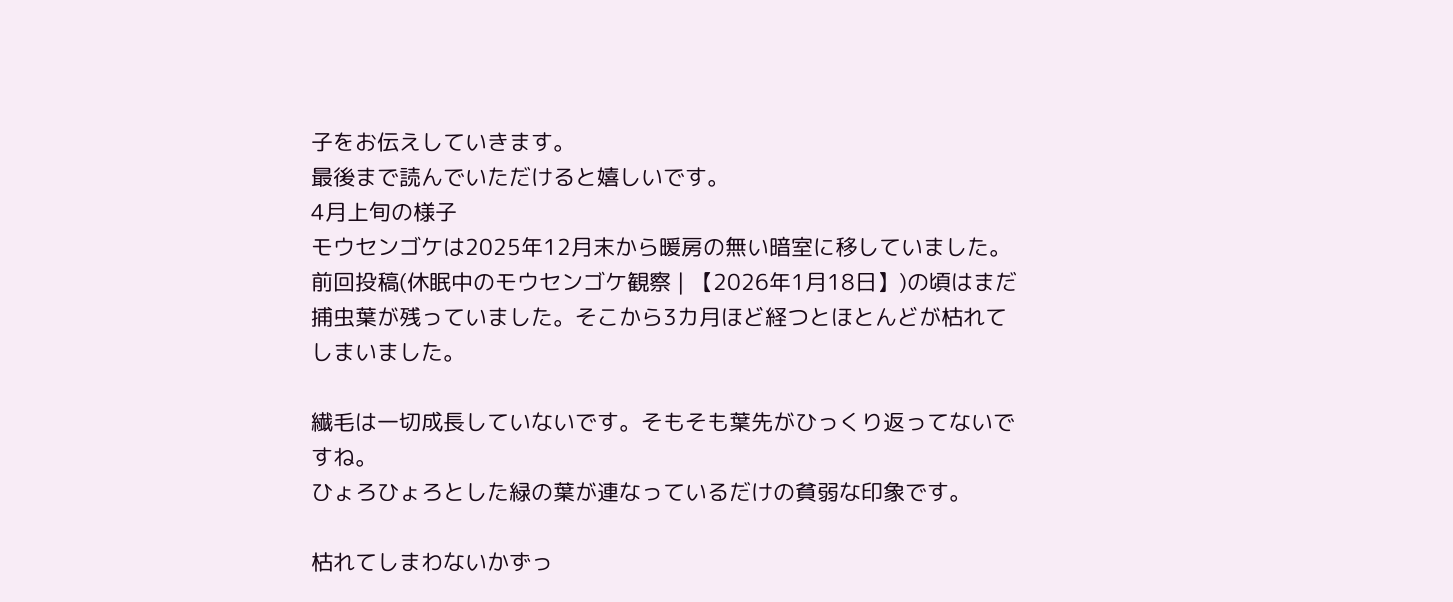子をお伝えしていきます。
最後まで読んでいただけると嬉しいです。
4月上旬の様子
モウセンゴケは2025年12月末から暖房の無い暗室に移していました。
前回投稿(休眠中のモウセンゴケ観察 | 【2026年1月18日】)の頃はまだ捕虫葉が残っていました。そこから3カ月ほど経つとほとんどが枯れてしまいました。

繊毛は一切成長していないです。そもそも葉先がひっくり返ってないですね。
ひょろひょろとした緑の葉が連なっているだけの貧弱な印象です。

枯れてしまわないかずっ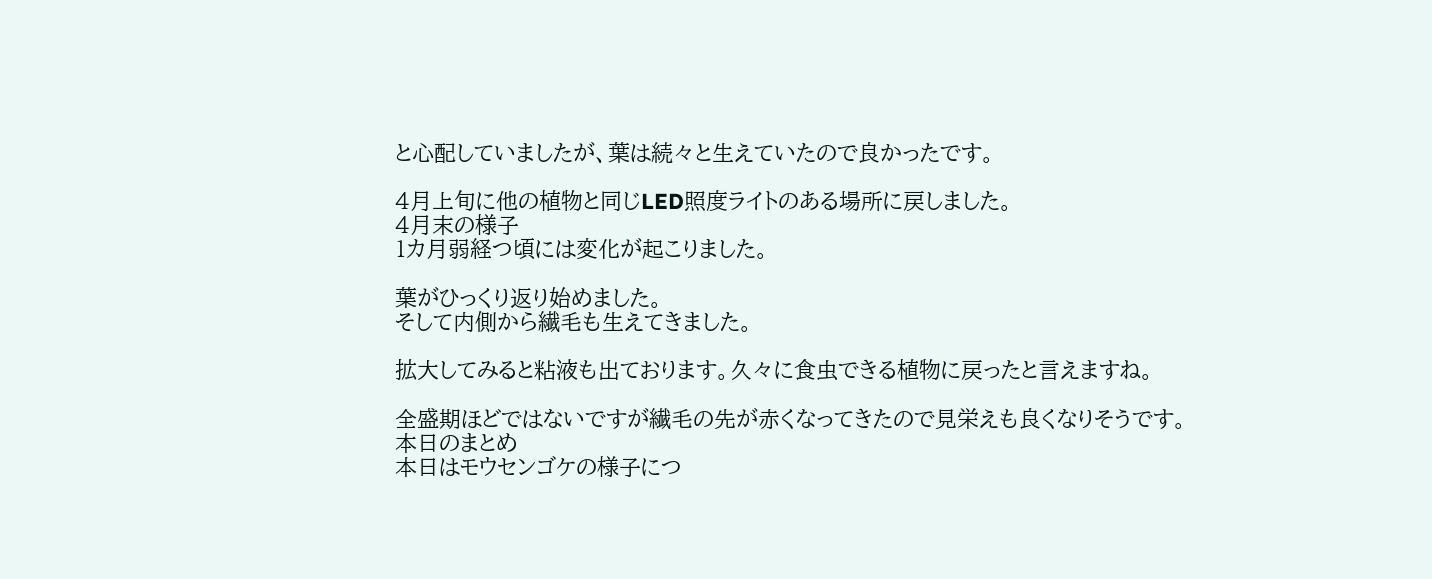と心配していましたが、葉は続々と生えていたので良かったです。

4月上旬に他の植物と同じLED照度ライトのある場所に戻しました。
4月末の様子
1カ月弱経つ頃には変化が起こりました。

葉がひっくり返り始めました。
そして内側から繊毛も生えてきました。

拡大してみると粘液も出ております。久々に食虫できる植物に戻ったと言えますね。

全盛期ほどではないですが繊毛の先が赤くなってきたので見栄えも良くなりそうです。
本日のまとめ
本日はモウセンゴケの様子につ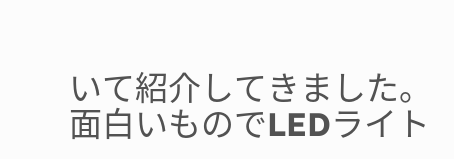いて紹介してきました。
面白いものでLEDライト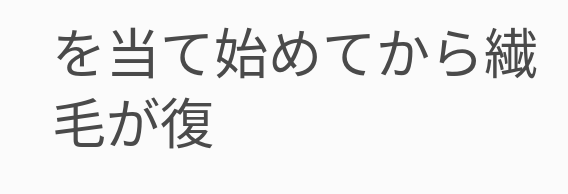を当て始めてから繊毛が復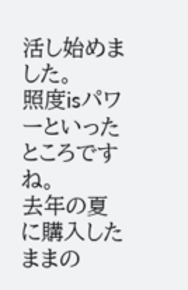活し始めました。
照度isパワーといったところですね。
去年の夏に購入したままの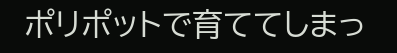ポリポットで育ててしまっ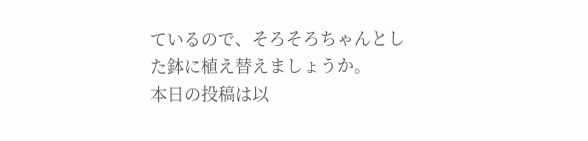ているので、そろそろちゃんとした鉢に植え替えましょうか。
本日の投稿は以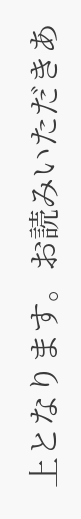上となります。お読みいただきあ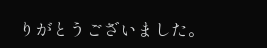りがとうございました。